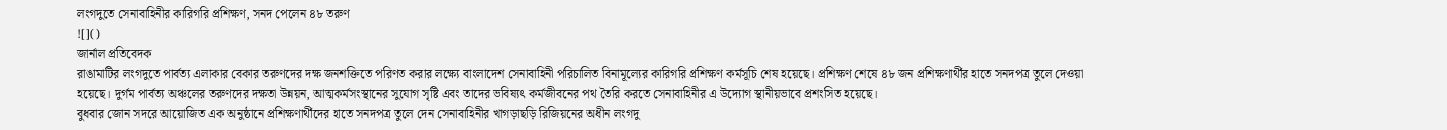লংগদুতে সেনাবাহিনীর কারিগরি প্রশিক্ষণ, সনদ পেলেন ৪৮ তরুণ
![]()
জার্নাল প্রতিবেদক
রাঙামাটির লংগদুতে পার্বত্য এলাকার বেকার তরুণদের দক্ষ জনশক্তিতে পরিণত করার লক্ষ্যে বাংলাদেশ সেনাবাহিনী পরিচালিত বিনামূল্যের কারিগরি প্রশিক্ষণ কর্মসূচি শেষ হয়েছে। প্রশিক্ষণ শেষে ৪৮ জন প্রশিক্ষণার্থীর হাতে সনদপত্র তুলে দেওয়া হয়েছে। দুর্গম পার্বত্য অঞ্চলের তরুণদের দক্ষতা উন্নয়ন, আত্মকর্মসংস্থানের সুযোগ সৃষ্টি এবং তাদের ভবিষ্যৎ কর্মজীবনের পথ তৈরি করতে সেনাবাহিনীর এ উদ্যোগ স্থানীয়ভাবে প্রশংসিত হয়েছে।
বুধবার জোন সদরে আয়োজিত এক অনুষ্ঠানে প্রশিক্ষণার্থীদের হাতে সনদপত্র তুলে দেন সেনাবাহিনীর খাগড়াছড়ি রিজিয়নের অধীন লংগদু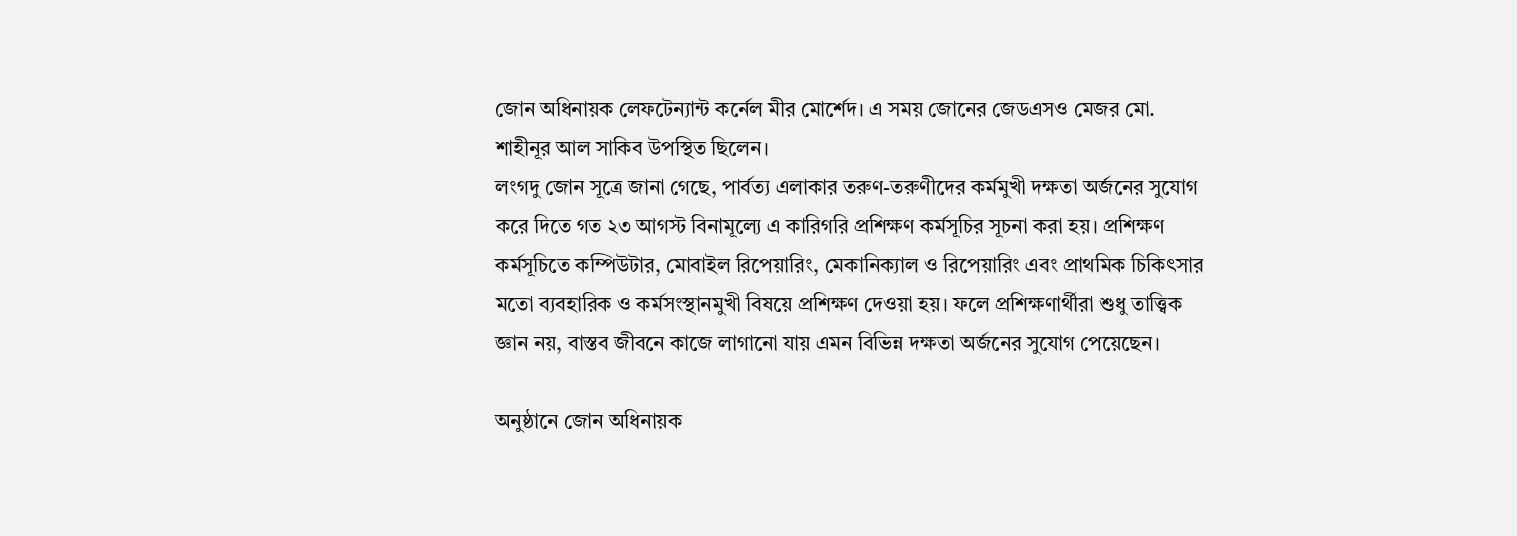জোন অধিনায়ক লেফটেন্যান্ট কর্নেল মীর মোর্শেদ। এ সময় জোনের জেডএসও মেজর মো. শাহীনূর আল সাকিব উপস্থিত ছিলেন।
লংগদু জোন সূত্রে জানা গেছে, পার্বত্য এলাকার তরুণ-তরুণীদের কর্মমুখী দক্ষতা অর্জনের সুযোগ করে দিতে গত ২৩ আগস্ট বিনামূল্যে এ কারিগরি প্রশিক্ষণ কর্মসূচির সূচনা করা হয়। প্রশিক্ষণ কর্মসূচিতে কম্পিউটার, মোবাইল রিপেয়ারিং, মেকানিক্যাল ও রিপেয়ারিং এবং প্রাথমিক চিকিৎসার মতো ব্যবহারিক ও কর্মসংস্থানমুখী বিষয়ে প্রশিক্ষণ দেওয়া হয়। ফলে প্রশিক্ষণার্থীরা শুধু তাত্ত্বিক জ্ঞান নয়, বাস্তব জীবনে কাজে লাগানো যায় এমন বিভিন্ন দক্ষতা অর্জনের সুযোগ পেয়েছেন।

অনুষ্ঠানে জোন অধিনায়ক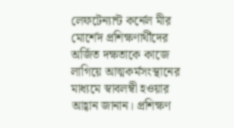লেফটেন্যান্ট কর্নেল মীর মোর্শেদ প্রশিক্ষণার্থীদের অর্জিত দক্ষতাকে কাজে লাগিয়ে আত্মকর্মসংস্থানের মাধ্যমে স্বাবলম্বী হওয়ার আহ্বান জানান। প্রশিক্ষণ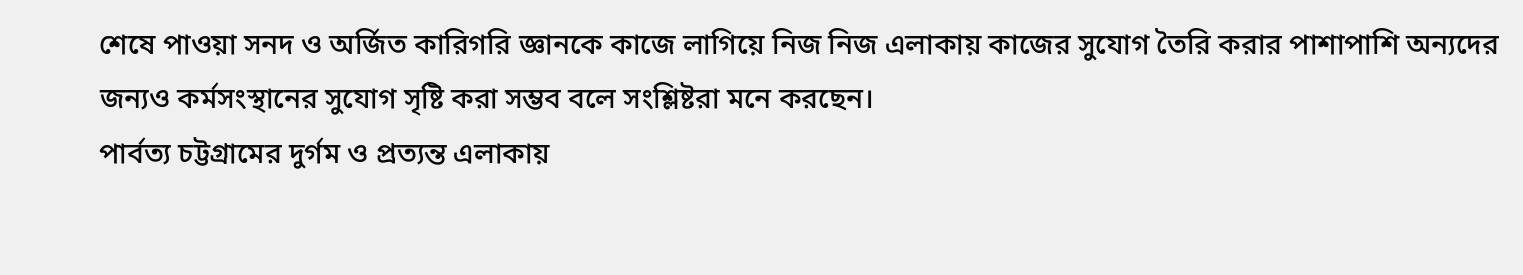শেষে পাওয়া সনদ ও অর্জিত কারিগরি জ্ঞানকে কাজে লাগিয়ে নিজ নিজ এলাকায় কাজের সুযোগ তৈরি করার পাশাপাশি অন্যদের জন্যও কর্মসংস্থানের সুযোগ সৃষ্টি করা সম্ভব বলে সংশ্লিষ্টরা মনে করছেন।
পার্বত্য চট্টগ্রামের দুর্গম ও প্রত্যন্ত এলাকায়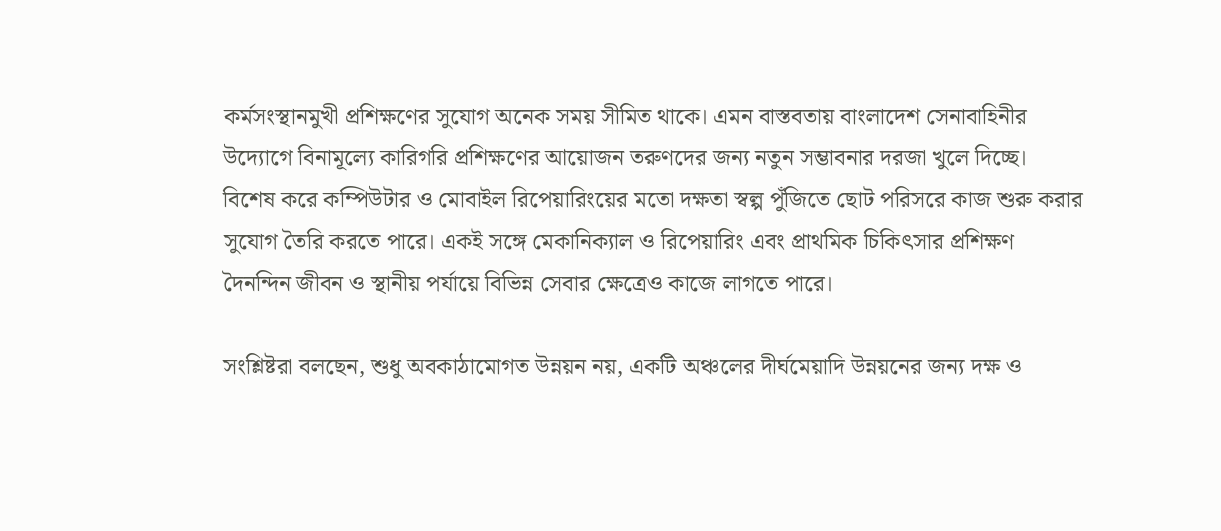কর্মসংস্থানমুখী প্রশিক্ষণের সুযোগ অনেক সময় সীমিত থাকে। এমন বাস্তবতায় বাংলাদেশ সেনাবাহিনীর উদ্যোগে বিনামূল্যে কারিগরি প্রশিক্ষণের আয়োজন তরুণদের জন্য নতুন সম্ভাবনার দরজা খুলে দিচ্ছে। বিশেষ করে কম্পিউটার ও মোবাইল রিপেয়ারিংয়ের মতো দক্ষতা স্বল্প পুঁজিতে ছোট পরিসরে কাজ শুরু করার সুযোগ তৈরি করতে পারে। একই সঙ্গে মেকানিক্যাল ও রিপেয়ারিং এবং প্রাথমিক চিকিৎসার প্রশিক্ষণ দৈনন্দিন জীবন ও স্থানীয় পর্যায়ে বিভিন্ন সেবার ক্ষেত্রেও কাজে লাগতে পারে।

সংশ্লিষ্টরা বলছেন, শুধু অবকাঠামোগত উন্নয়ন নয়, একটি অঞ্চলের দীর্ঘমেয়াদি উন্নয়নের জন্য দক্ষ ও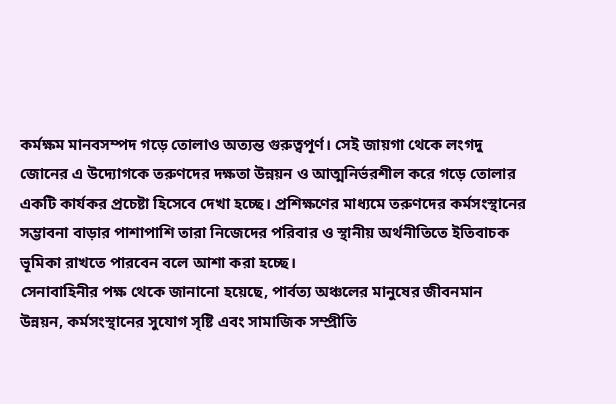কর্মক্ষম মানবসম্পদ গড়ে তোলাও অত্যন্ত গুরুত্বপূর্ণ। সেই জায়গা থেকে লংগদু জোনের এ উদ্যোগকে তরুণদের দক্ষতা উন্নয়ন ও আত্মনির্ভরশীল করে গড়ে তোলার একটি কার্যকর প্রচেষ্টা হিসেবে দেখা হচ্ছে। প্রশিক্ষণের মাধ্যমে তরুণদের কর্মসংস্থানের সম্ভাবনা বাড়ার পাশাপাশি তারা নিজেদের পরিবার ও স্থানীয় অর্থনীতিতে ইতিবাচক ভূমিকা রাখতে পারবেন বলে আশা করা হচ্ছে।
সেনাবাহিনীর পক্ষ থেকে জানানো হয়েছে, পার্বত্য অঞ্চলের মানুষের জীবনমান উন্নয়ন, কর্মসংস্থানের সুযোগ সৃষ্টি এবং সামাজিক সম্প্রীতি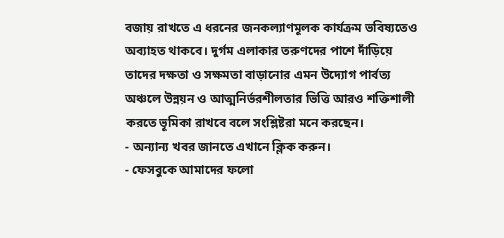বজায় রাখতে এ ধরনের জনকল্যাণমূলক কার্যক্রম ভবিষ্যতেও অব্যাহত থাকবে। দুর্গম এলাকার তরুণদের পাশে দাঁড়িয়ে তাদের দক্ষতা ও সক্ষমতা বাড়ানোর এমন উদ্যোগ পার্বত্য অঞ্চলে উন্নয়ন ও আত্মনির্ভরশীলতার ভিত্তি আরও শক্তিশালী করতে ভূমিকা রাখবে বলে সংশ্লিষ্টরা মনে করছেন।
- অন্যান্য খবর জানতে এখানে ক্লিক করুন।
- ফেসবুকে আমাদের ফলো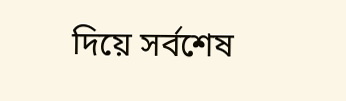দিয়ে সর্বশেষ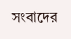সংবাদের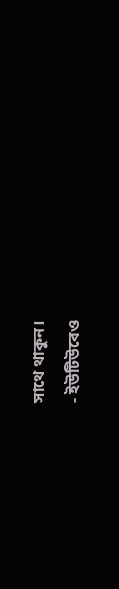সাথে থাকুন।
- ইউটিউবেও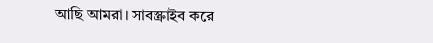আছি আমরা। সাবস্ক্রাইব করে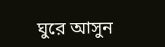ঘুরে আসুন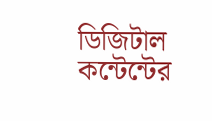ডিজিটাল কন্টেন্টের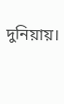দুনিয়ায়।